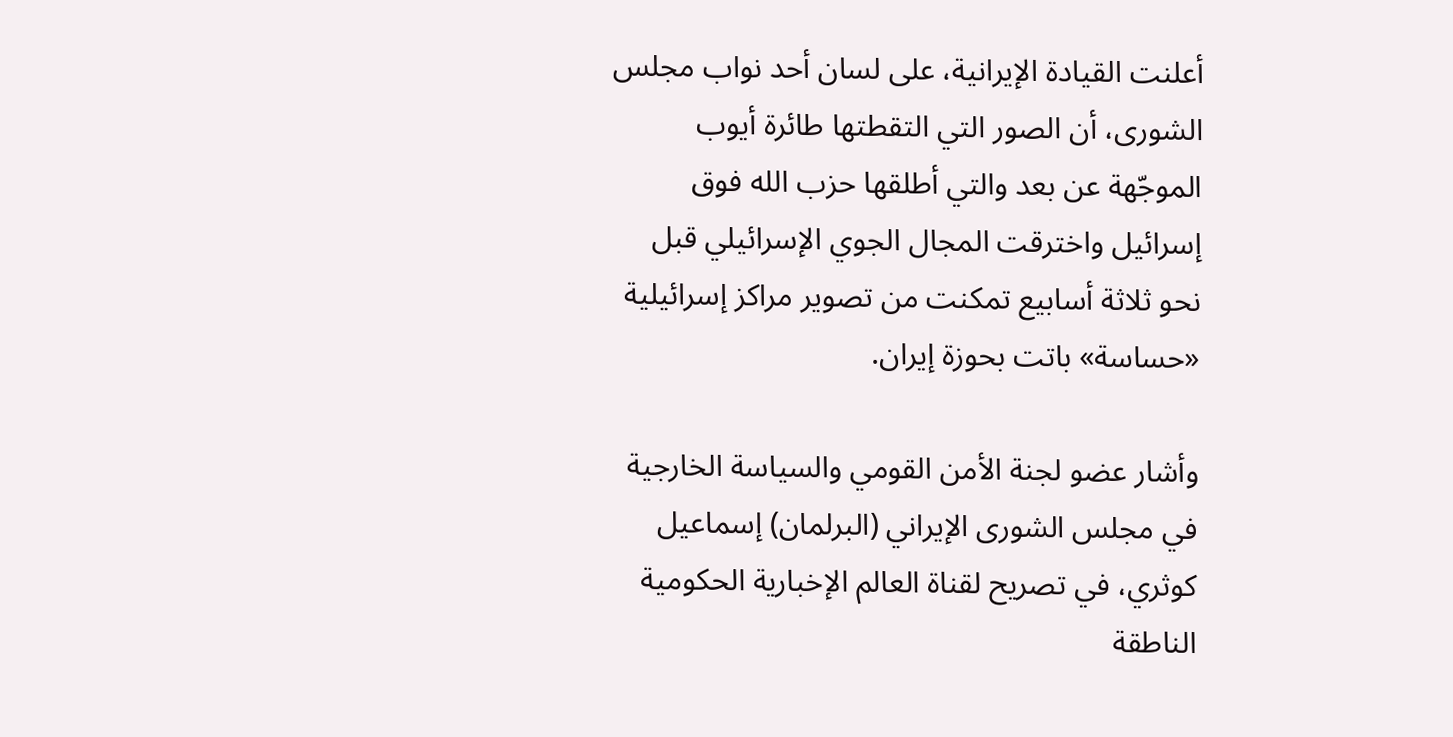أعلنت القيادة الإيرانية، على لسان أحد نواب مجلس الشورى، أن الصور التي التقطتها طائرة أيوب الموجّهة عن بعد والتي أطلقها حزب الله فوق إسرائيل واخترقت المجال الجوي الإسرائيلي قبل نحو ثلاثة أسابيع تمكنت من تصوير مراكز إسرائيلية «حساسة» باتت بحوزة إيران.

وأشار عضو لجنة الأمن القومي والسياسة الخارجية في مجلس الشورى الإيراني (البرلمان) إسماعيل كوثري، في تصريح لقناة العالم الإخبارية الحكومية الناطقة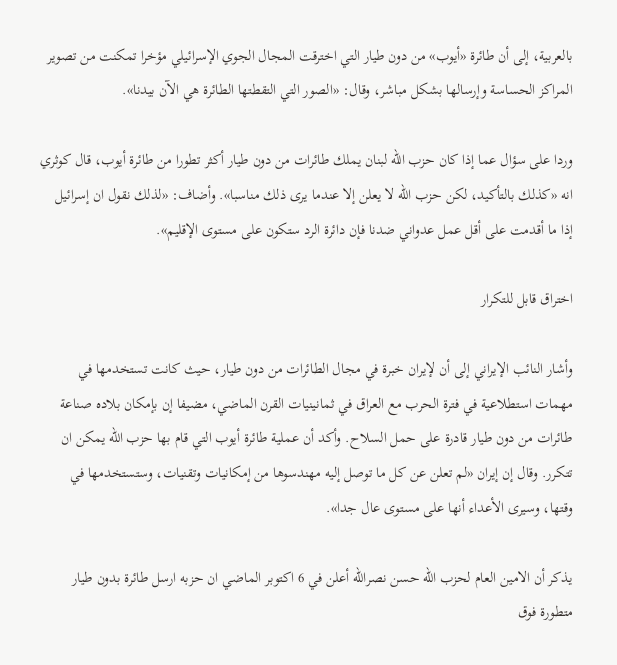بالعربية، إلى أن طائرة «أيوب» من دون طيار التي اخترقت المجال الجوي الإسرائيلي مؤخرا تمكنت من تصوير المراكز الحساسة وإرسالها بشكل مباشر، وقال: «الصور التي التقطتها الطائرة هي الآن بيدنا».

وردا على سؤال عما إذا كان حزب الله لبنان يملك طائرات من دون طيار أكثر تطورا من طائرة أيوب، قال كوثري انه «كذلك بالتأكيد، لكن حزب الله لا يعلن إلا عندما يرى ذلك مناسبا». وأضاف: «لذلك نقول ان إسرائيل إذا ما أقدمت على أقل عمل عدواني ضدنا فإن دائرة الرد ستكون على مستوى الإقليم».

اختراق قابل للتكرار

وأشار النائب الإيراني إلى أن لإيران خبرة في مجال الطائرات من دون طيار، حيث كانت تستخدمها في مهمات استطلاعية في فترة الحرب مع العراق في ثمانينيات القرن الماضي، مضيفا إن بإمكان بلاده صناعة طائرات من دون طيار قادرة على حمل السلاح. وأكد أن عملية طائرة أيوب التي قام بها حزب الله يمكن ان تتكرر. وقال إن إيران «لم تعلن عن كل ما توصل إليه مهندسوها من إمكانيات وتقنيات، وستستخدمها في وقتها، وسيرى الأعداء أنها على مستوى عال جدا».

يذكر أن الامين العام لحزب الله حسن نصرالله أعلن في 6 اكتوبر الماضي ان حزبه ارسل طائرة بدون طيار متطورة فوق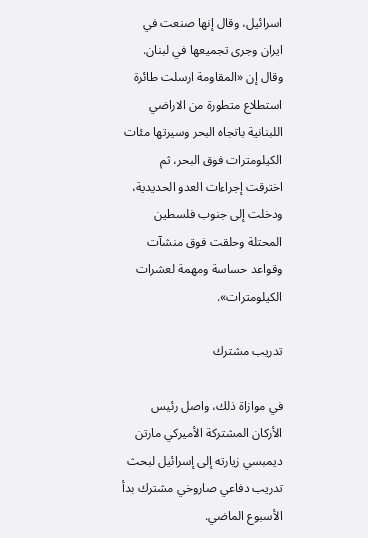اسرائيل، وقال إنها صنعت في ايران وجرى تجميعها في لبنان. وقال إن «المقاومة ارسلت طائرة استطلاع متطورة من الاراضي اللبنانية باتجاه البحر وسيرتها مئات الكيلومترات فوق البحر، ثم اخترقت إجراءات العدو الحديدية، ودخلت إلى جنوب فلسطين المحتلة وحلقت فوق منشآت وقواعد حساسة ومهمة لعشرات الكيلومترات».

تدريب مشترك

في موازاة ذلك، واصل رئيس الأركان المشتركة الأميركي مارتن ديمبسي زيارته إلى إسرائيل لبحث تدريب دفاعي صاروخي مشترك بدأ الأسبوع الماضي.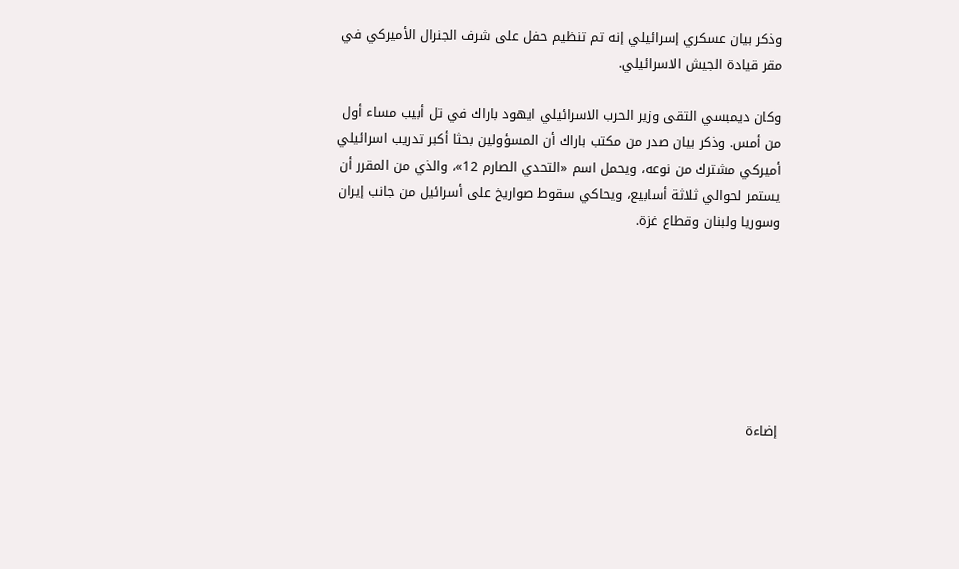وذكر بيان عسكري إسرائيلي إنه تم تنظيم حفل على شرف الجنرال الأميركي في مقر قيادة الجيش الاسرائيلي.

وكان ديمبسي التقى وزير الحرب الاسرائيلي ايهود باراك في تل أبيب مساء أول من أمس. وذكر بيان صدر من مكتب باراك أن المسؤولين بحثا أكبر تدريب اسرائيلي أميركي مشترك من نوعه، ويحمل اسم «التحدي الصارم 12»، والذي من المقرر أن يستمر لحوالي ثلاثة أسابيع، ويحاكي سقوط صواريخ على أسرائيل من جانب إيران وسوريا ولبنان وقطاع غزة.







إضاءة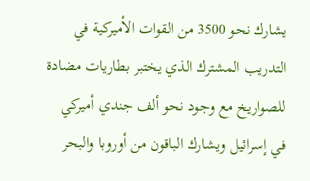يشارك نحو 3500 من القوات الأميركية في التدريب المشترك الذي يختبر بطاريات مضادة للصواريخ مع وجود نحو ألف جندي أميركي في إسرائيل ويشارك الباقون من أوروبا والبحر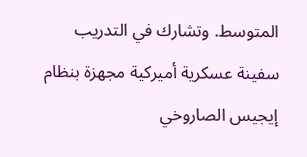المتوسط. وتشارك في التدريب سفينة عسكرية أميركية مجهزة بنظام إيجيس الصاروخي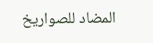المضاد للصواريخ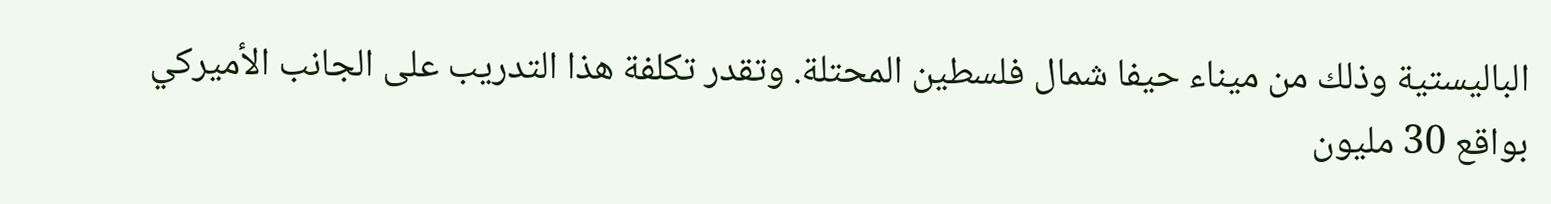الباليستية وذلك من ميناء حيفا شمال فلسطين المحتلة. وتقدر تكلفة هذا التدريب على الجانب الأميركي بواقع 30 مليون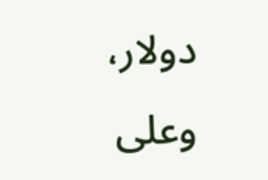دولار، وعلى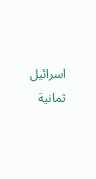اسرائيل ثمانية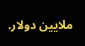ملايين دولار.